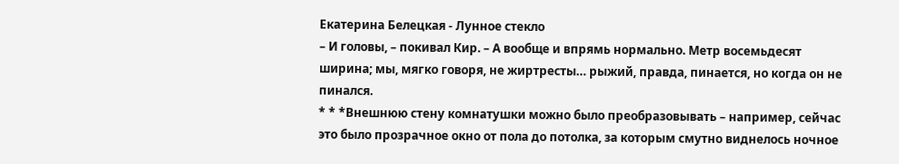Екатерина Белецкая - Лунное стекло
– И головы, – покивал Кир. – А вообще и впрямь нормально. Метр восемьдесят ширина; мы, мягко говоря, не жиртресты… рыжий, правда, пинается, но когда он не пинался.
* * *Внешнюю стену комнатушки можно было преобразовывать – например, сейчас это было прозрачное окно от пола до потолка, за которым смутно виднелось ночное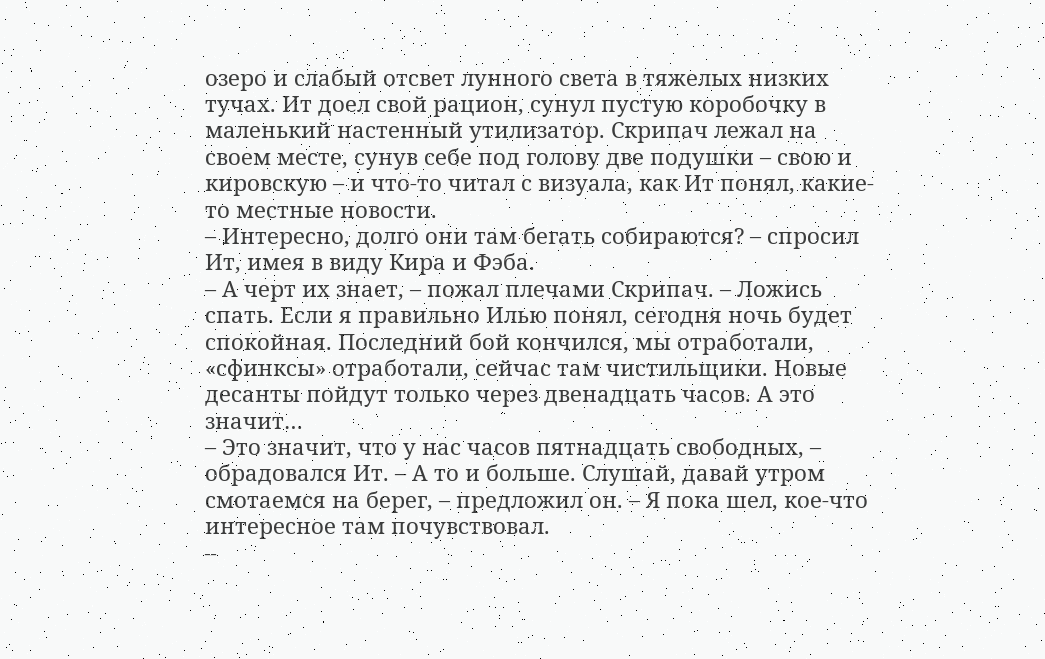озеро и слабый отсвет лунного света в тяжелых низких тучах. Ит доел свой рацион, сунул пустую коробочку в маленький настенный утилизатор. Скрипач лежал на своем месте, сунув себе под голову две подушки – свою и кировскую – и что-то читал с визуала, как Ит понял, какие-то местные новости.
– Интересно, долго они там бегать собираются? – спросил Ит, имея в виду Кира и Фэба.
– А черт их знает, – пожал плечами Скрипач. – Ложись спать. Если я правильно Илью понял, сегодня ночь будет спокойная. Последний бой кончился, мы отработали, «сфинксы» отработали, сейчас там чистильщики. Новые десанты пойдут только через двенадцать часов. А это значит…
– Это значит, что у нас часов пятнадцать свободных, – обрадовался Ит. – А то и больше. Слушай, давай утром смотаемся на берег, – предложил он. – Я пока шел, кое-что интересное там почувствовал.
–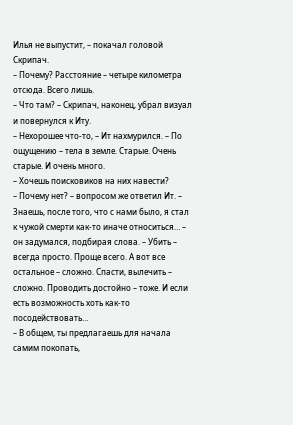Илья не выпустит, – покачал головой Скрипач.
– Почему? Расстояние – четыре километра отсюда. Всего лишь.
– Что там? – Скрипач, наконец, убрал визуал и повернулся к Иту.
– Нехорошее что-то, – Ит нахмурился. – По ощущению – тела в земле. Старые. Очень старые. И очень много.
– Хочешь поисковиков на них навести?
– Почему нет? – вопросом же ответил Ит. – Знаешь, после того, что с нами было, я стал к чужой смерти как-то иначе относиться… – он задумался, подбирая слова. – Убить – всегда просто. Проще всего. А вот все остальное – сложно. Спасти, вылечить – сложно. Проводить достойно – тоже. И если есть возможность хоть как-то посодействовать…
– В общем, ты предлагаешь для начала самим покопать,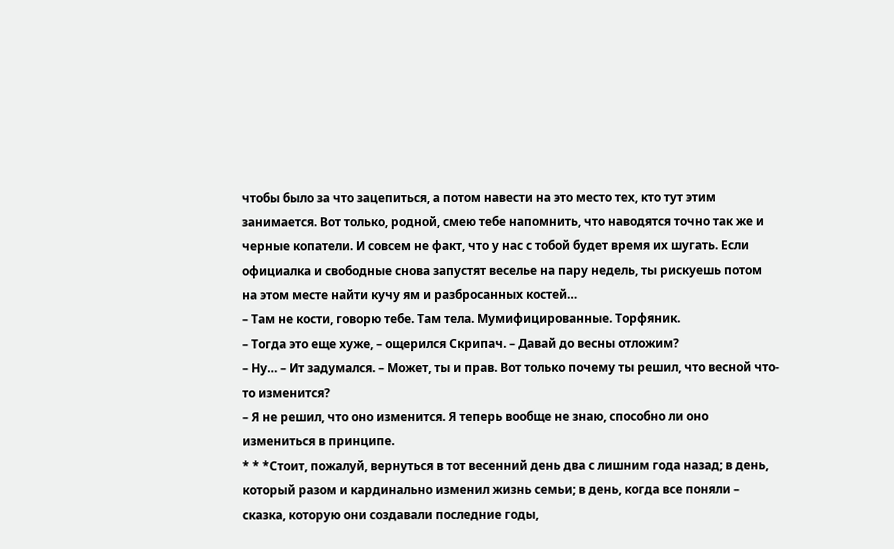чтобы было за что зацепиться, а потом навести на это место тех, кто тут этим занимается. Вот только, родной, смею тебе напомнить, что наводятся точно так же и черные копатели. И совсем не факт, что у нас с тобой будет время их шугать. Если официалка и свободные снова запустят веселье на пару недель, ты рискуешь потом на этом месте найти кучу ям и разбросанных костей…
– Там не кости, говорю тебе. Там тела. Мумифицированные. Торфяник.
– Тогда это еще хуже, – ощерился Скрипач. – Давай до весны отложим?
– Ну… – Ит задумался. – Может, ты и прав. Вот только почему ты решил, что весной что-то изменится?
– Я не решил, что оно изменится. Я теперь вообще не знаю, способно ли оно измениться в принципе.
* * *Стоит, пожалуй, вернуться в тот весенний день два с лишним года назад; в день, который разом и кардинально изменил жизнь семьи; в день, когда все поняли – сказка, которую они создавали последние годы,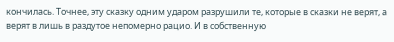кончилась. Точнее, эту сказку одним ударом разрушили те, которые в сказки не верят, а верят в лишь в раздутое непомерно рацио. И в собственную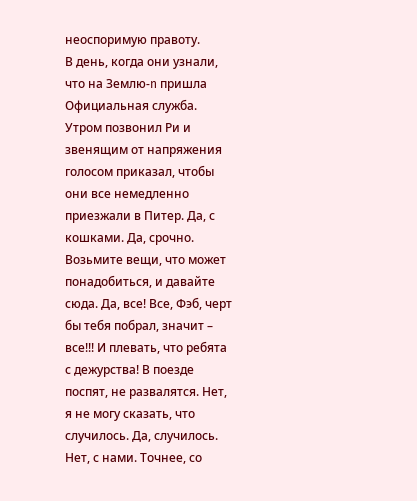неоспоримую правоту.
В день, когда они узнали, что на Землю-n пришла Официальная служба.
Утром позвонил Ри и звенящим от напряжения голосом приказал, чтобы они все немедленно приезжали в Питер. Да, с кошками. Да, срочно. Возьмите вещи, что может понадобиться, и давайте сюда. Да, все! Все, Фэб, черт бы тебя побрал, значит – все!!! И плевать, что ребята с дежурства! В поезде поспят, не развалятся. Нет, я не могу сказать, что случилось. Да, случилось. Нет, с нами. Точнее, со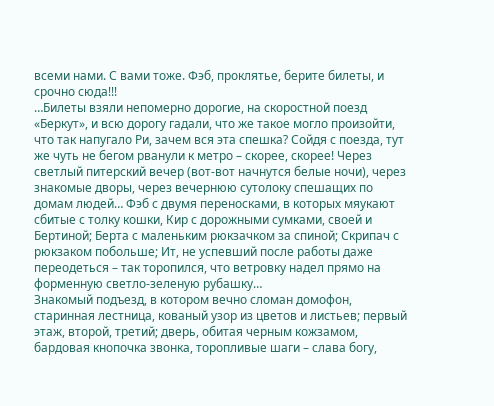всеми нами. С вами тоже. Фэб, проклятье, берите билеты, и срочно сюда!!!
…Билеты взяли непомерно дорогие, на скоростной поезд «Беркут», и всю дорогу гадали, что же такое могло произойти, что так напугало Ри, зачем вся эта спешка? Сойдя с поезда, тут же чуть не бегом рванули к метро – скорее, скорее! Через светлый питерский вечер (вот-вот начнутся белые ночи), через знакомые дворы, через вечернюю сутолоку спешащих по домам людей… Фэб с двумя переносками, в которых мяукают сбитые с толку кошки, Кир с дорожными сумками, своей и Бертиной; Берта с маленьким рюкзачком за спиной; Скрипач с рюкзаком побольше; Ит, не успевший после работы даже переодеться – так торопился, что ветровку надел прямо на форменную светло-зеленую рубашку…
Знакомый подъезд, в котором вечно сломан домофон, старинная лестница, кованый узор из цветов и листьев; первый этаж, второй, третий; дверь, обитая черным кожзамом, бардовая кнопочка звонка, торопливые шаги – слава богу,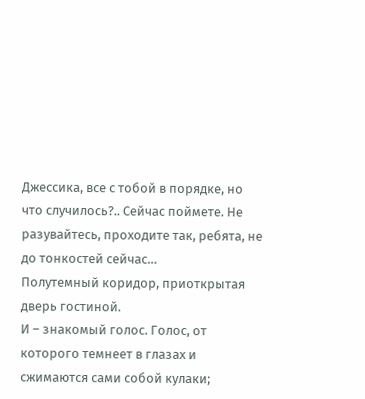Джессика, все с тобой в порядке, но что случилось?.. Сейчас поймете. Не разувайтесь, проходите так, ребята, не до тонкостей сейчас…
Полутемный коридор, приоткрытая дверь гостиной.
И – знакомый голос. Голос, от которого темнеет в глазах и сжимаются сами собой кулаки;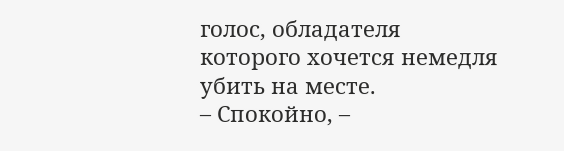голос, обладателя которого хочется немедля убить на месте.
– Спокойно, –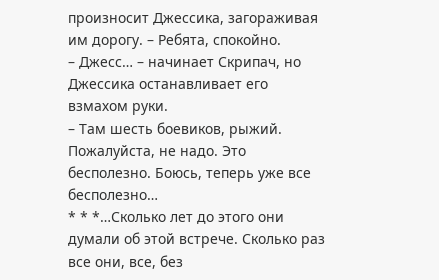произносит Джессика, загораживая им дорогу. – Ребята, спокойно.
– Джесс… – начинает Скрипач, но Джессика останавливает его взмахом руки.
– Там шесть боевиков, рыжий. Пожалуйста, не надо. Это бесполезно. Боюсь, теперь уже все бесполезно…
* * *…Сколько лет до этого они думали об этой встрече. Сколько раз все они, все, без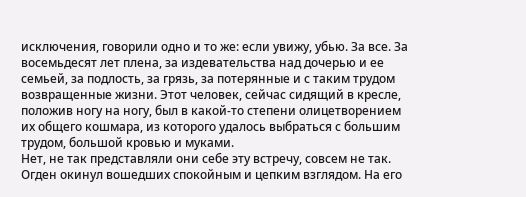исключения, говорили одно и то же: если увижу, убью. За все. За восемьдесят лет плена, за издевательства над дочерью и ее семьей, за подлость, за грязь, за потерянные и с таким трудом возвращенные жизни. Этот человек, сейчас сидящий в кресле, положив ногу на ногу, был в какой-то степени олицетворением их общего кошмара, из которого удалось выбраться с большим трудом, большой кровью и муками.
Нет, не так представляли они себе эту встречу, совсем не так.
Огден окинул вошедших спокойным и цепким взглядом. На его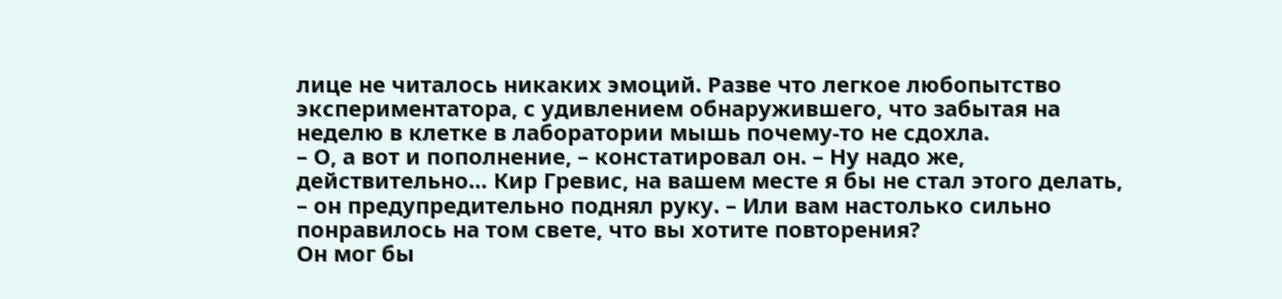лице не читалось никаких эмоций. Разве что легкое любопытство экспериментатора, с удивлением обнаружившего, что забытая на неделю в клетке в лаборатории мышь почему-то не сдохла.
– О, а вот и пополнение, – констатировал он. – Ну надо же, действительно… Кир Гревис, на вашем месте я бы не стал этого делать, – он предупредительно поднял руку. – Или вам настолько сильно понравилось на том свете, что вы хотите повторения?
Он мог бы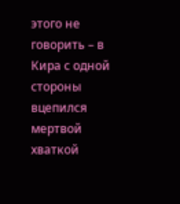этого не говорить – в Кира с одной стороны вцепился мертвой хваткой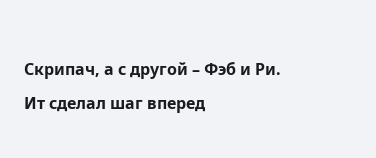Скрипач, а с другой – Фэб и Ри.
Ит сделал шаг вперед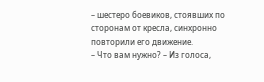– шестеро боевиков, стоявших по сторонам от кресла, синхронно повторили его движение.
– Что вам нужно? – Из голоса,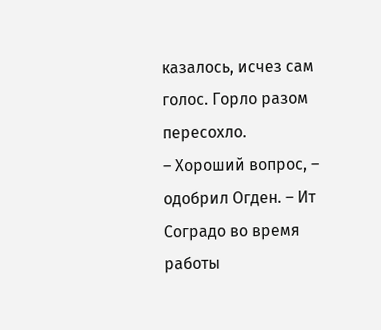казалось, исчез сам голос. Горло разом пересохло.
– Хороший вопрос, – одобрил Огден. – Ит Соградо во время работы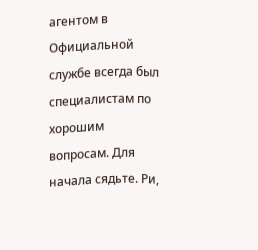агентом в Официальной службе всегда был специалистам по хорошим вопросам. Для начала сядьте. Ри,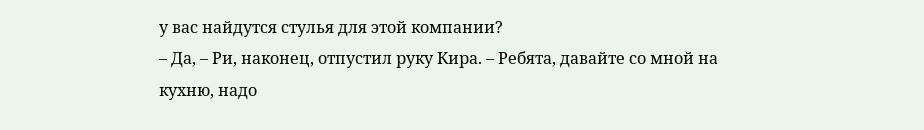у вас найдутся стулья для этой компании?
– Да, – Ри, наконец, отпустил руку Кира. – Ребята, давайте со мной на кухню, надо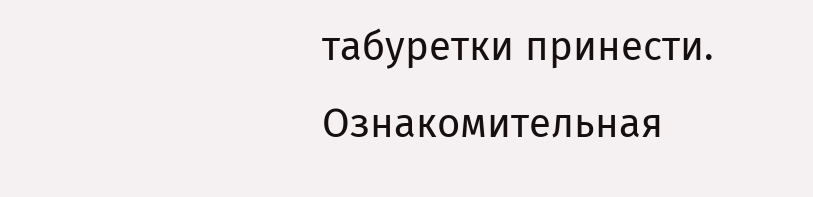табуретки принести.
Ознакомительная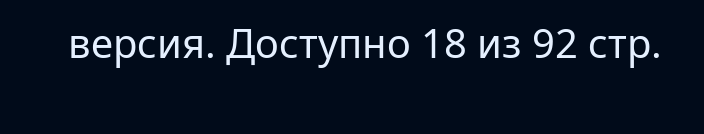версия. Доступно 18 из 92 стр.